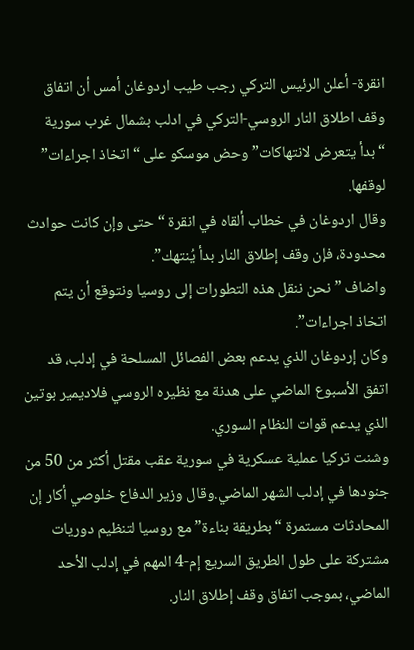انقرة- أعلن الرئيس التركي رجب طيب اردوغان أمس أن اتفاق وقف اطلاق النار الروسي-التركي في ادلب بشمال غرب سورية “بدأ يتعرض لانتهاكات” وحض موسكو على “اتخاذ اجراءات” لوقفها.
وقال اردوغان في خطاب ألقاه في انقرة “حتى وإن كانت حوادث محدودة، فإن وقف إطلاق النار بدأ يُنتهك”.
واضاف ” نحن ننقل هذه التطورات إلى روسيا ونتوقع أن يتم اتخاذ اجراءات”.
وكان إردوغان الذي يدعم بعض الفصائل المسلحة في إدلب، قد اتفق الأسبوع الماضي على هدنة مع نظيره الروسي فلاديمير بوتين الذي يدعم قوات النظام السوري.
وشنت تركيا عملية عسكرية في سورية عقب مقتل أكثر من 50 من جنودها في إدلب الشهر الماضي.وقال وزير الدفاع خلوصي أكار إن المحادثات مستمرة “بطريقة بناءة” مع روسيا لتنظيم دوريات مشتركة على طول الطريق السريع إم-4 المهم في إدلب الأحد الماضي، بموجب اتفاق وقف إطلاق النار.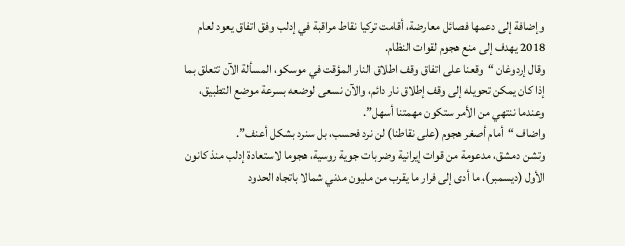وإضافة إلى دعمها فصائل معارضة، أقامت تركيا نقاط مراقبة في إدلب وفق اتفاق يعود لعام 2018 يهدف إلى منع هجوم لقوات النظام.
وقال إردوغان “وقعنا على اتفاق وقف اطلاق النار المؤقت في موسكو، المسألة الآن تتعلق بما إذا كان يمكن تحويله إلى وقف إطلاق نار دائم، والآن نسعى لوضعه بسرعة موضع التطبيق، وعندما ننتهي من الأمر ستكون مهمتنا أسهل”.
واضاف “أمام أصغر هجوم (على نقاطنا) لن نرد فحسب، بل سنرد بشكل أعنف”.
وتشن دمشق، مدعومة من قوات إيرانية وضربات جوية روسية، هجوما لاستعادة إدلب منذ كانون الأول (ديسمبر)، ما أدى إلى فرار ما يقرب من مليون مدني شمالا باتجاه الحدود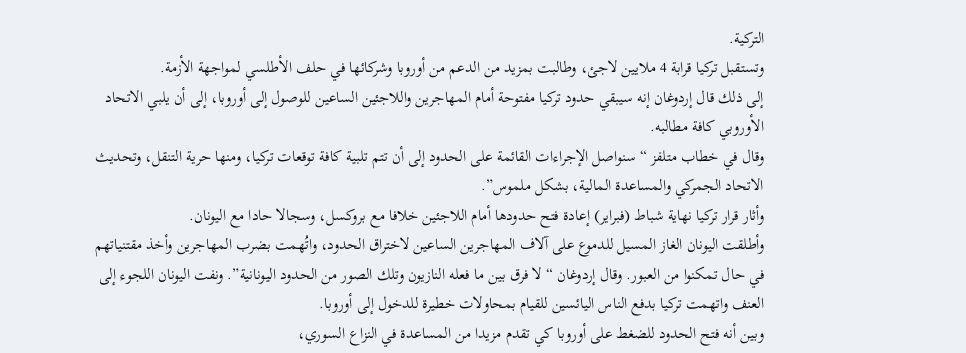التركية.
وتستقبل تركيا قرابة 4 ملايين لاجئ، وطالبت بمزيد من الدعم من أوروبا وشركائها في حلف الأطلسي لمواجهة الأزمة.
إلى ذلك قال إردوغان إنه سيبقي حدود تركيا مفتوحة أمام المهاجرين واللاجئين الساعين للوصول إلى أوروبا، إلى أن يلبي الاتحاد الأوروبي كافة مطالبه.
وقال في خطاب متلفز “سنواصل الإجراءات القائمة على الحدود إلى أن تتم تلبية كافة توقعات تركيا، ومنها حرية التنقل، وتحديث الاتحاد الجمركي والمساعدة المالية، بشكل ملموس”.
وأثار قرار تركيا نهاية شباط (فبراير) إعادة فتح حدودها أمام اللاجئين خلافا مع بروكسل، وسجالا حادا مع اليونان.
وأطلقت اليونان الغاز المسيل للدموع على آلاف المهاجرين الساعين لاختراق الحدود، واتُهمت بضرب المهاجرين وأخذ مقتنياتهم في حال تمكنوا من العبور. وقال إردوغان “لا فرق بين ما فعله النازيون وتلك الصور من الحدود اليونانية”. ونفت اليونان اللجوء إلى العنف واتهمت تركيا بدفع الناس اليائسين للقيام بمحاولات خطيرة للدخول إلى أوروبا.
وبين أنه فتح الحدود للضغط على أوروبا كي تقدم مزيدا من المساعدة في النزاع السوري،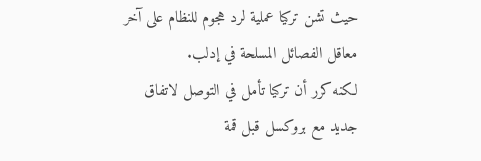حيث تشن تركيا عملية لرد هجوم للنظام على آخر معاقل الفصائل المسلحة في إدلب.
لكنه كرر أن تركيا تأمل في التوصل لاتفاق جديد مع بروكسل قبل قمة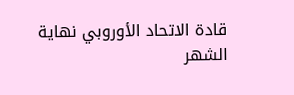قادة الاتحاد الأوروبي نهاية الشهر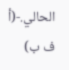الحالي.-(أ ف ب)